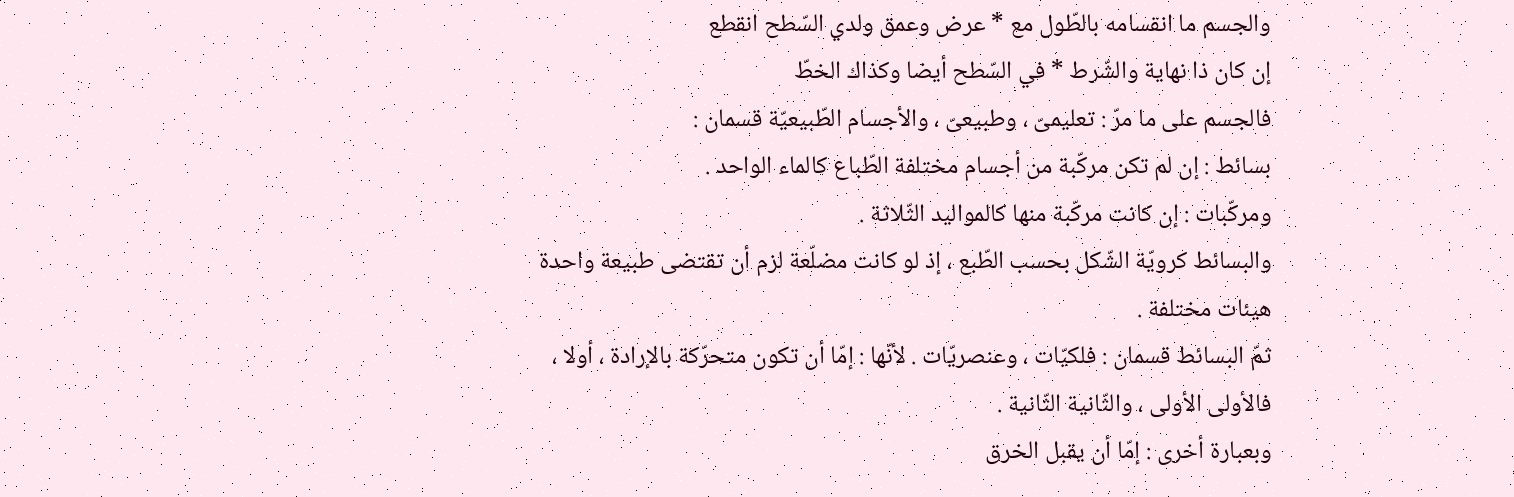والجسم ما انقسامه بالطّول مع * عرض وعمق ولدي السّطح انقطع
إن كان ذا نهاية والشّرط * في السّطح أيضا وكذاك الخطّ
فالجسم على ما مرّ : تعليمىّ ، وطبيعىّ ، والأجسام الطّبيعيّة قسمان :
بسائط : إن لم تكن مركّبة من أجسام مختلفة الطّباع كالماء الواحد .
ومركّبات : إن كانت مركّبة منها كالمواليد الثّلاثة .
والبسائط كرويّة الشّكل بحسب الطّبع ، إذ لو كانت مضلّعة لزم أن تقتضى طبيعة واحدة هيئات مختلفة .
ثمّ البسائط قسمان : فلكيّات ، وعنصريّات . لأنّها : إمّا أن تكون متحرّكة بالإرادة ، أولا ، فالأولى الأولى ، والثّانية الثّانية .
وبعبارة أخرى : إمّا أن يقبل الخرق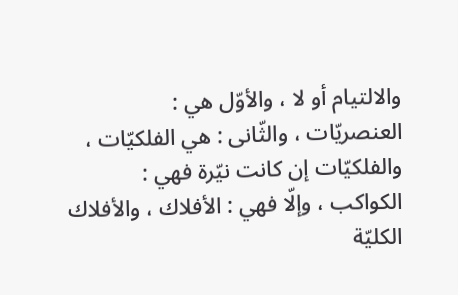والالتيام أو لا ، والأوّل هي :
العنصريّات ، والثّانى : هي الفلكيّات ، والفلكيّات إن كانت نيّرة فهي :
الكواكب ، وإلّا فهي : الأفلاك ، والأفلاك الكليّة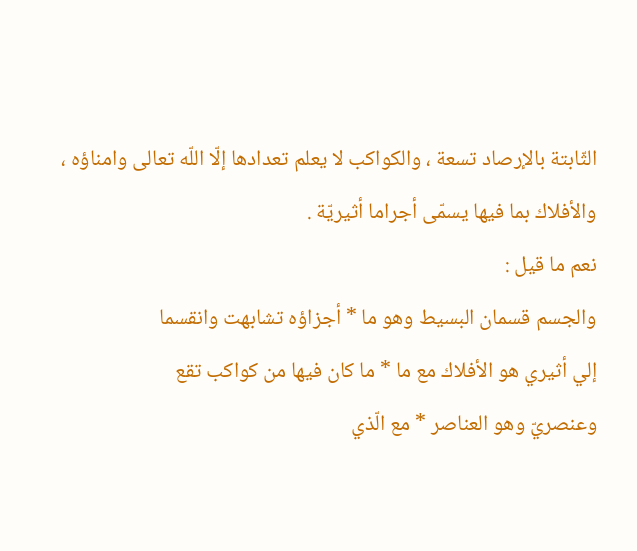الثّابتة بالإرصاد تسعة ، والكواكب لا يعلم تعدادها إلّا اللّه تعالى وامناؤه ، والأفلاك بما فيها يسمّى أجراما أثيريّة .
نعم ما قيل :
والجسم قسمان البسيط وهو ما * أجزاؤه تشابهت وانقسما
إلي أثيري هو الأفلاك مع ما * ما كان فيها من كواكب تقع
وعنصريّ وهو العناصر * مع الّذي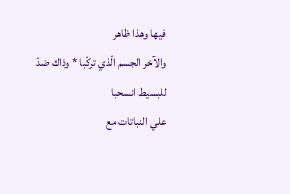فيها وهذا ظاهر
والآخر الجسم الّذي تركّبا * وذاك ضدّ للبسيط انسحبا
علي النباتات مع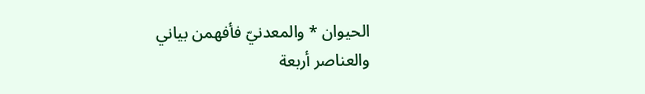الحيوان * والمعدنيّ فأفهمن بياني
والعناصر أربعة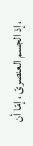، إذ الجسم العنصرىّ ، إمّا أن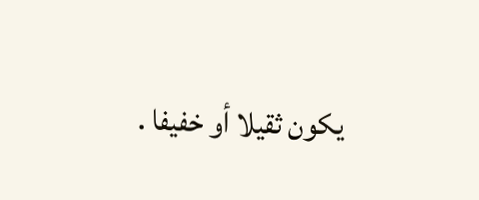يكون ثقيلا أو خفيفا .